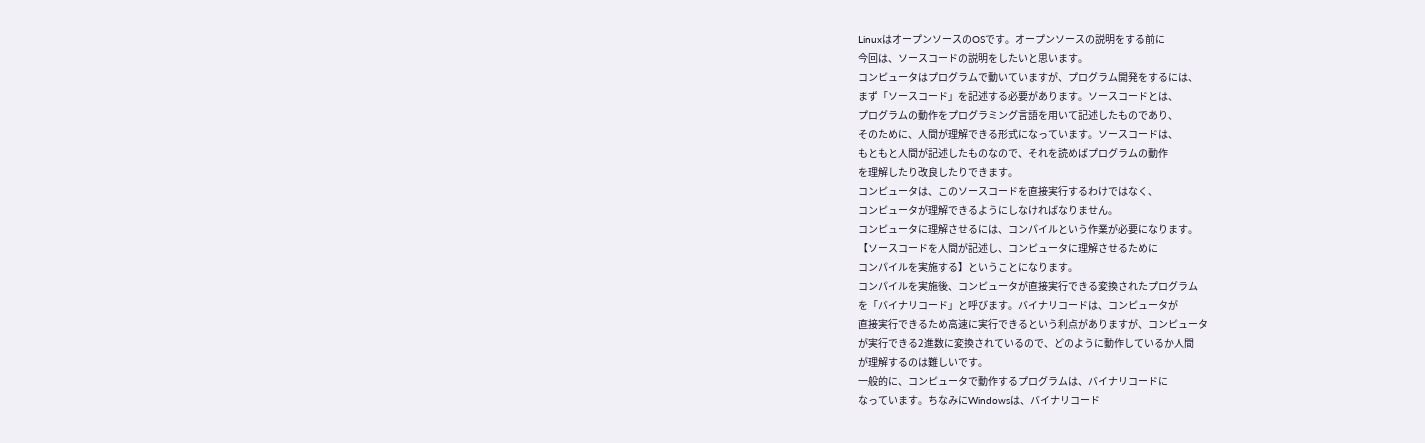LinuxはオープンソースのOSです。オープンソースの説明をする前に
今回は、ソースコードの説明をしたいと思います。
コンピュータはプログラムで動いていますが、プログラム開発をするには、
まず「ソースコード」を記述する必要があります。ソースコードとは、
プログラムの動作をプログラミング言語を用いて記述したものであり、
そのために、人間が理解できる形式になっています。ソースコードは、
もともと人間が記述したものなので、それを読めばプログラムの動作
を理解したり改良したりできます。
コンピュータは、このソースコードを直接実行するわけではなく、
コンピュータが理解できるようにしなければなりません。
コンピュータに理解させるには、コンパイルという作業が必要になります。
【ソースコードを人間が記述し、コンピュータに理解させるために
コンパイルを実施する】ということになります。
コンパイルを実施後、コンピュータが直接実行できる変換されたプログラム
を「バイナリコード」と呼びます。バイナリコードは、コンピュータが
直接実行できるため高速に実行できるという利点がありますが、コンピュータ
が実行できる2進数に変換されているので、どのように動作しているか人間
が理解するのは難しいです。
一般的に、コンピュータで動作するプログラムは、バイナリコードに
なっています。ちなみにWindowsは、バイナリコード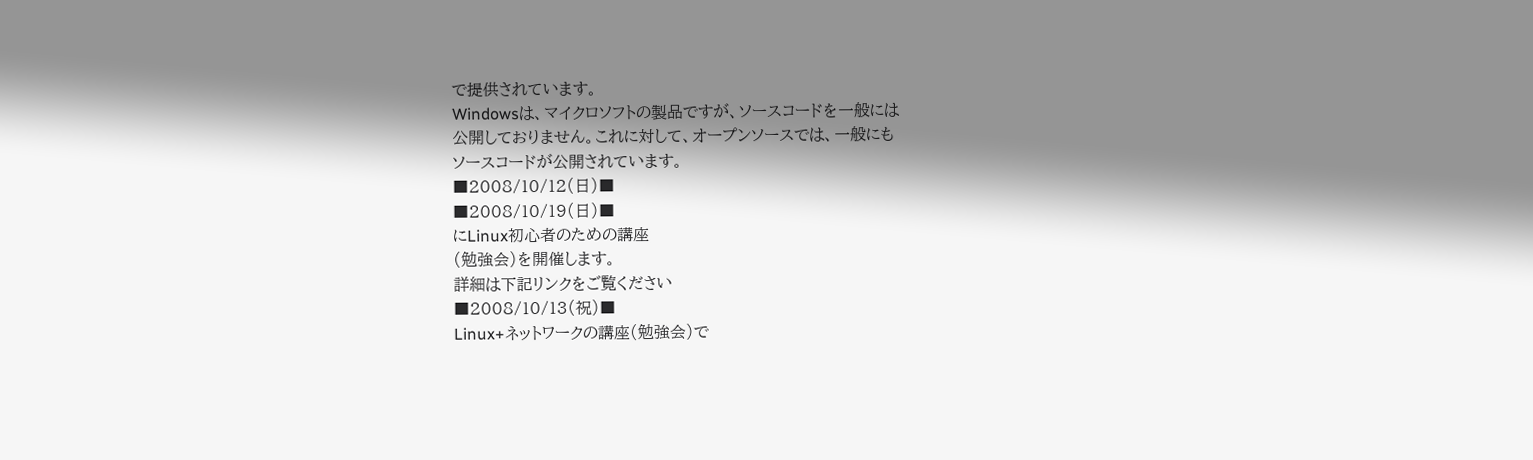で提供されています。
Windowsは、マイクロソフトの製品ですが、ソースコードを一般には
公開しておりません。これに対して、オープンソースでは、一般にも
ソースコードが公開されています。
■2008/10/12(日)■
■2008/10/19(日)■
にLinux初心者のための講座
(勉強会)を開催します。
詳細は下記リンクをご覧ください
■2008/10/13(祝)■
Linux+ネットワークの講座(勉強会)で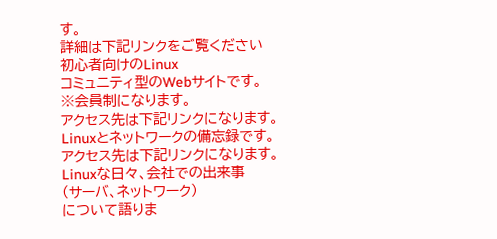す。
詳細は下記リンクをご覧ください
初心者向けのLinux
コミュニティ型のWebサイトです。
※会員制になります。
アクセス先は下記リンクになります。
Linuxとネットワークの備忘録です。
アクセス先は下記リンクになります。
Linuxな日々、会社での出来事
(サーバ、ネットワーク)
について語りま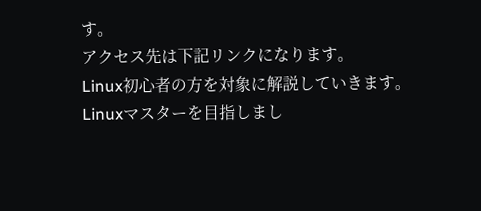す。
アクセス先は下記リンクになります。
Linux初心者の方を対象に解説していきます。Linuxマスターを目指しまし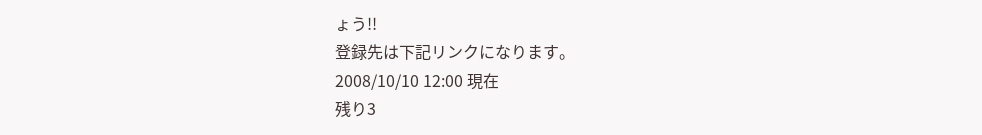ょう!!
登録先は下記リンクになります。
2008/10/10 12:00 現在
残り3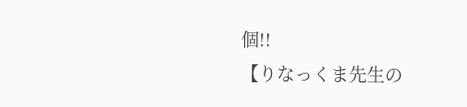個!!
【りなっくま先生の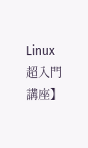Linux超入門講座】